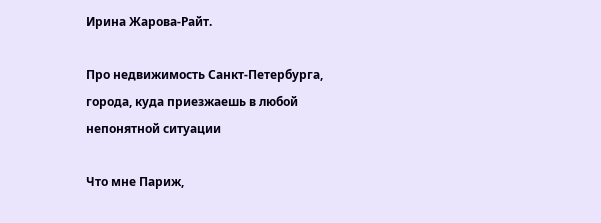Ирина Жарова-Райт.

Про недвижимость Санкт-Петербурга, города, куда приезжаешь в любой непонятной ситуации

Что мне Париж,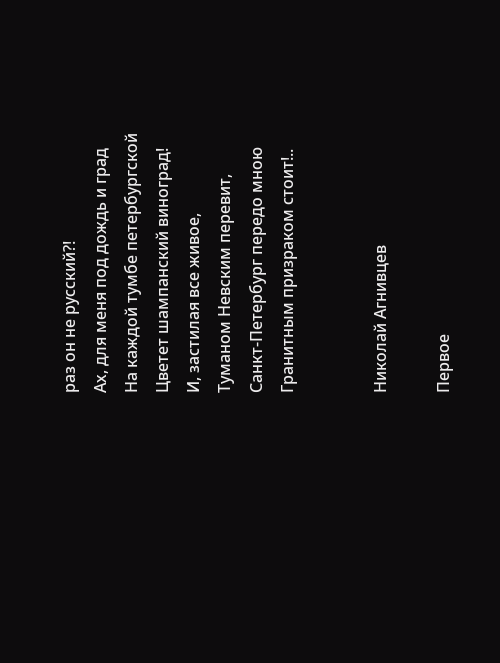раз он не русский?!
Ах, для меня под дождь и град
На каждой тумбе петербургской
Цветет шампанский виноград!
И, застилая все живое,
Туманом Невским перевит,
Санкт-Петербург передо мною
Гранитным призраком стоит!..


Николай Агнивцев

Первое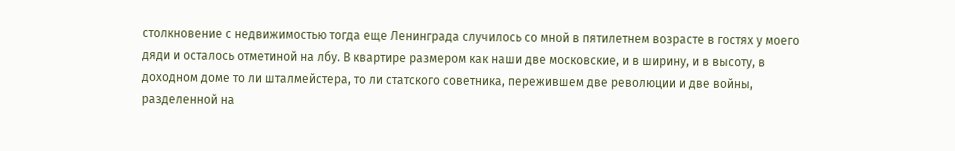столкновение с недвижимостью тогда еще Ленинграда случилось со мной в пятилетнем возрасте в гостях у моего дяди и осталось отметиной на лбу. В квартире размером как наши две московские, и в ширину, и в высоту, в доходном доме то ли шталмейстера, то ли статского советника, пережившем две революции и две войны, разделенной на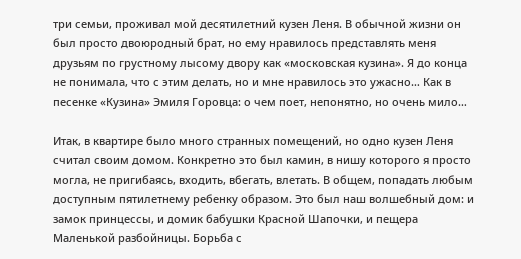три семьи, проживал мой десятилетний кузен Леня. В обычной жизни он был просто двоюродный брат, но ему нравилось представлять меня друзьям по грустному лысому двору как «московская кузина». Я до конца не понимала, что с этим делать, но и мне нравилось это ужасно… Как в песенке «Кузина» Эмиля Горовца: о чем поет, непонятно, но очень мило…

Итак, в квартире было много странных помещений, но одно кузен Леня считал своим домом. Конкретно это был камин, в нишу которого я просто могла, не пригибаясь, входить, вбегать, влетать. В общем, попадать любым доступным пятилетнему ребенку образом. Это был наш волшебный дом: и замок принцессы, и домик бабушки Красной Шапочки, и пещера Маленькой разбойницы. Борьба с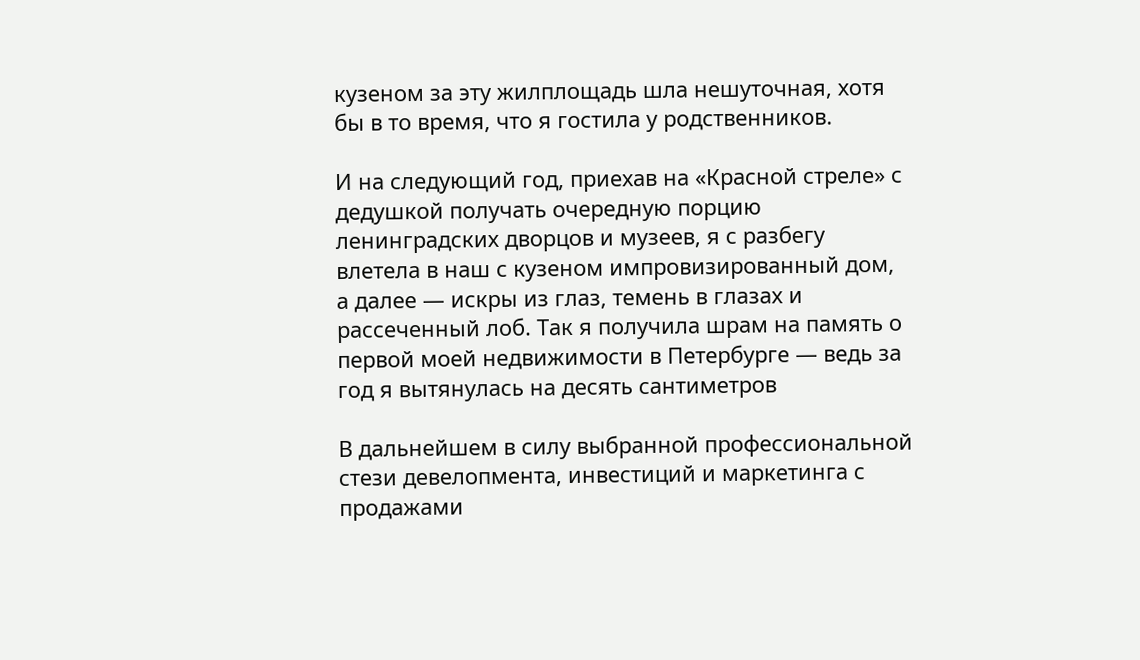кузеном за эту жилплощадь шла нешуточная, хотя бы в то время, что я гостила у родственников.

И на следующий год, приехав на «Красной стреле» с дедушкой получать очередную порцию ленинградских дворцов и музеев, я с разбегу влетела в наш с кузеном импровизированный дом, а далее — искры из глаз, темень в глазах и рассеченный лоб. Так я получила шрам на память о первой моей недвижимости в Петербурге — ведь за год я вытянулась на десять сантиметров

В дальнейшем в силу выбранной профессиональной стези девелопмента, инвестиций и маркетинга с продажами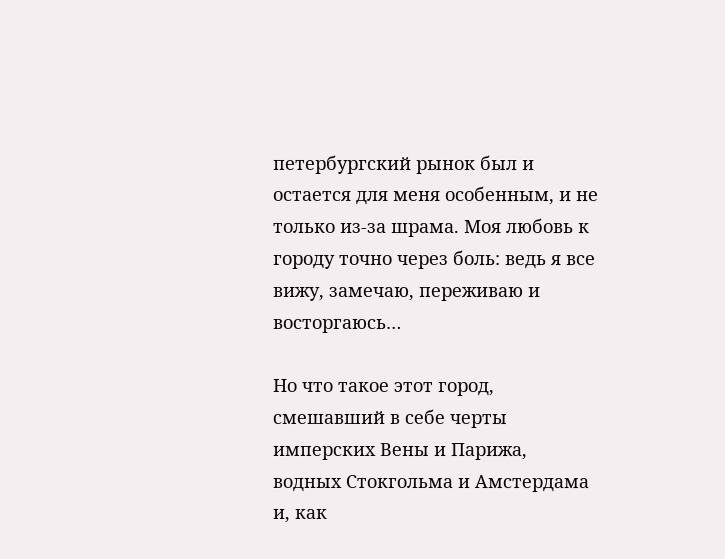петербургский рынок был и остается для меня особенным, и не только из-за шрама. Моя любовь к городу точно через боль: ведь я все вижу, замечаю, переживаю и восторгаюсь…

Но что такое этот город, смешавший в себе черты имперских Вены и Парижа, водных Стокгольма и Амстердама и, как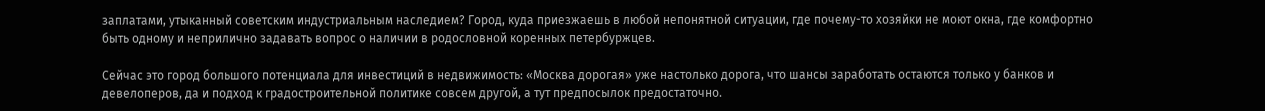заплатами, утыканный советским индустриальным наследием? Город, куда приезжаешь в любой непонятной ситуации, где почему-то хозяйки не моют окна, где комфортно быть одному и неприлично задавать вопрос о наличии в родословной коренных петербуржцев.

Сейчас это город большого потенциала для инвестиций в недвижимость: «Москва дорогая» уже настолько дорога, что шансы заработать остаются только у банков и девелоперов, да и подход к градостроительной политике совсем другой, а тут предпосылок предостаточно.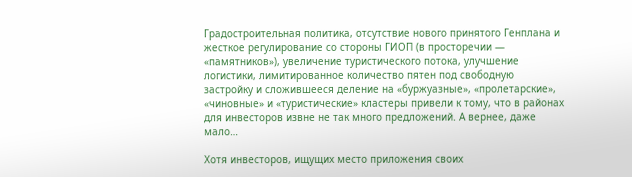Градостроительная политика, отсутствие нового принятого Генплана и жесткое регулирование со стороны ГИОП (в просторечии — «памятников»), увеличение туристического потока, улучшение логистики, лимитированное количество пятен под свободную застройку и сложившееся деление на «буржуазные», «пролетарские», «чиновные» и «туристические» кластеры привели к тому, что в районах для инвесторов извне не так много предложений. А вернее, даже мало…

Хотя инвесторов, ищущих место приложения своих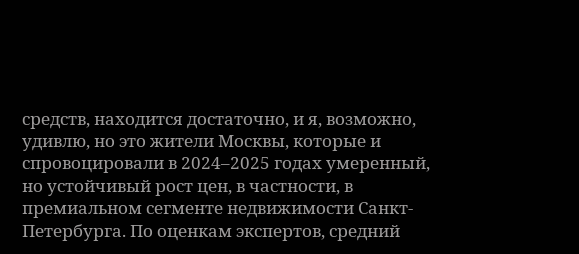средств, находится достаточно, и я, возможно, удивлю, но это жители Москвы, которые и спровоцировали в 2024–2025 годах умеренный, но устойчивый рост цен, в частности, в премиальном сегменте недвижимости Санкт-Петербурга. По оценкам экспертов, средний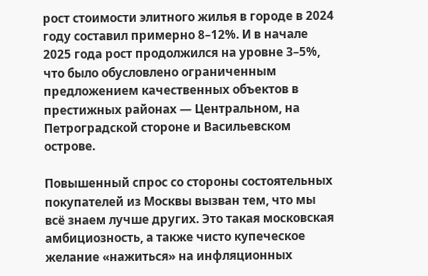рост стоимости элитного жилья в городе в 2024 году составил примерно 8–12%. И в начале 2025 года рост продолжился на уровне 3–5%, что было обусловлено ограниченным предложением качественных объектов в престижных районах — Центральном, на Петроградской стороне и Васильевском острове.

Повышенный спрос со стороны состоятельных покупателей из Москвы вызван тем, что мы всё знаем лучше других. Это такая московская амбициозность, а также чисто купеческое желание «нажиться» на инфляционных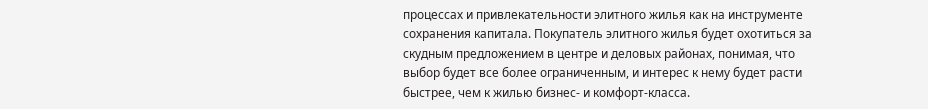процессах и привлекательности элитного жилья как на инструменте сохранения капитала. Покупатель элитного жилья будет охотиться за скудным предложением в центре и деловых районах, понимая, что выбор будет все более ограниченным, и интерес к нему будет расти быстрее, чем к жилью бизнес- и комфорт-класса.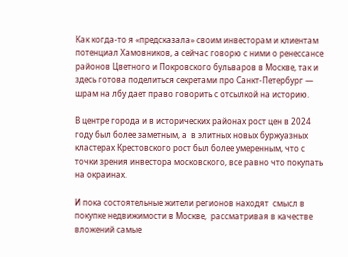Как когда-то я «предсказала» своим инвесторам и клиентам потенциал Хамовников, а сейчас говорю с ними о ренессансе районов Цветного и Покровского бульваров в Москве, так и здесь готова поделиться секретами про Санкт-Петербург — шрам на лбу дает право говорить с отсылкой на историю.

В центре города и в исторических районах рост цен в 2024 году был более заметным, а  в элитных новых буржуазных кластерах Крестовского рост был более умеренным, что с  точки зрения инвестора московского, все равно что покупать на окраинах.

И пока состоятельные жители регионов находят  смысл в покупке недвижимости в Москве,  рассматривая в качестве вложений самые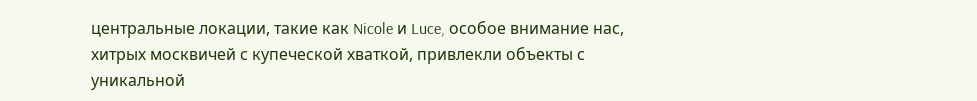центральные локации, такие как Nicole и Luce, особое внимание нас, хитрых москвичей с купеческой хваткой, привлекли объекты с уникальной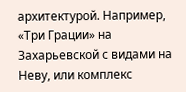архитектурой. Например, «Три Грации» на Захарьевской с видами на Неву, или комплекс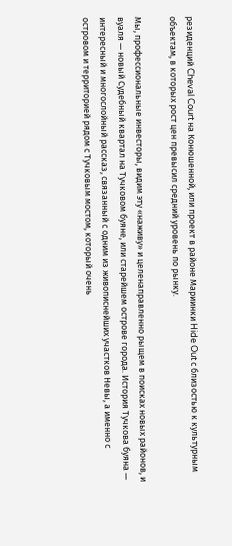резиденций Cheval Court на Конюшенной, или проект в районе Мариинки Hide Out с близостью к культурным объектам, в которых рост цен превысил средний уровень по рынку.

Мы, профессиональные инвесторы, видим эту «наживу» и целенаправленно рыщем в поисках новых районов, и вуаля — новый Судебный квартал на Тучковом буяне, или старейшем острове города. История Тучкова буяна — интересный и многослойный рассказ, связанный с одним из живописнейших участков Невы, а именно с островом и территорией рядом с Тучковым мостом, который очень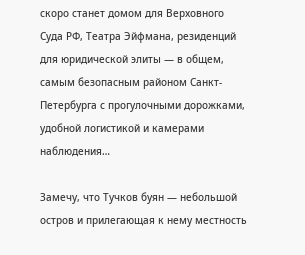скоро станет домом для Верховного Суда РФ, Театра Эйфмана, резиденций для юридической элиты — в общем, самым безопасным районом Санкт-Петербурга с прогулочными дорожками, удобной логистикой и камерами наблюдения…

Замечу, что Тучков буян — небольшой остров и прилегающая к нему местность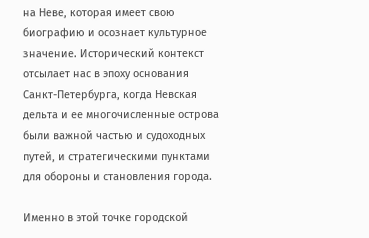на Неве, которая имеет свою биографию и осознает культурное значение. Исторический контекст отсылает нас в эпоху основания Санкт-Петербурга, когда Невская дельта и ее многочисленные острова были важной частью и судоходных путей, и стратегическими пунктами для обороны и становления города.

Именно в этой точке городской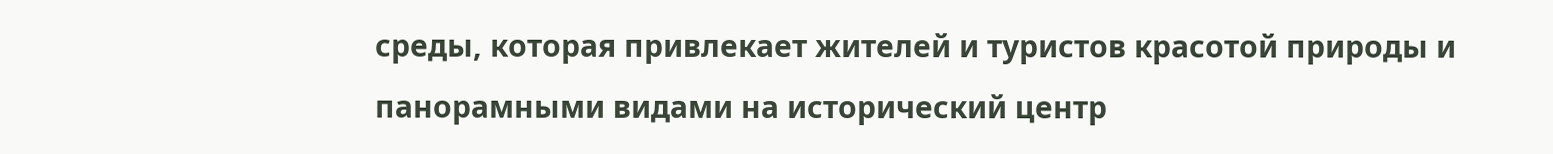среды, которая привлекает жителей и туристов красотой природы и панорамными видами на исторический центр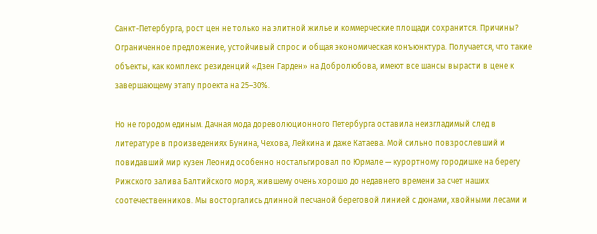Санкт-Петербурга, рост цен не только на элитной жилье и коммерческие площади сохранится. Причины? Ограниченное предложение, устойчивый спрос и общая экономическая конъюнктура. Получается, что такие объекты, как комплекс резиденций «Дзен Гарден» на Добролюбова, имеют все шансы вырасти в цене к завершающему этапу проекта на 25–30%.

Но не городом единым. Дачная мода дореволюционного Петербурга оставила неизгладимый след в литературе в произведениях Бунина, Чехова, Лейкина и даже Катаева. Мой сильно повзрослевший и повидавший мир кузен Леонид особенно ностальгировал по Юрмале — курортному городишке на берегу Рижского залива Балтийского моря, жившему очень хорошо до недавнего времени за счет наших соотечественников. Мы восторгались длинной песчаной береговой линией с дюнами, хвойными лесами и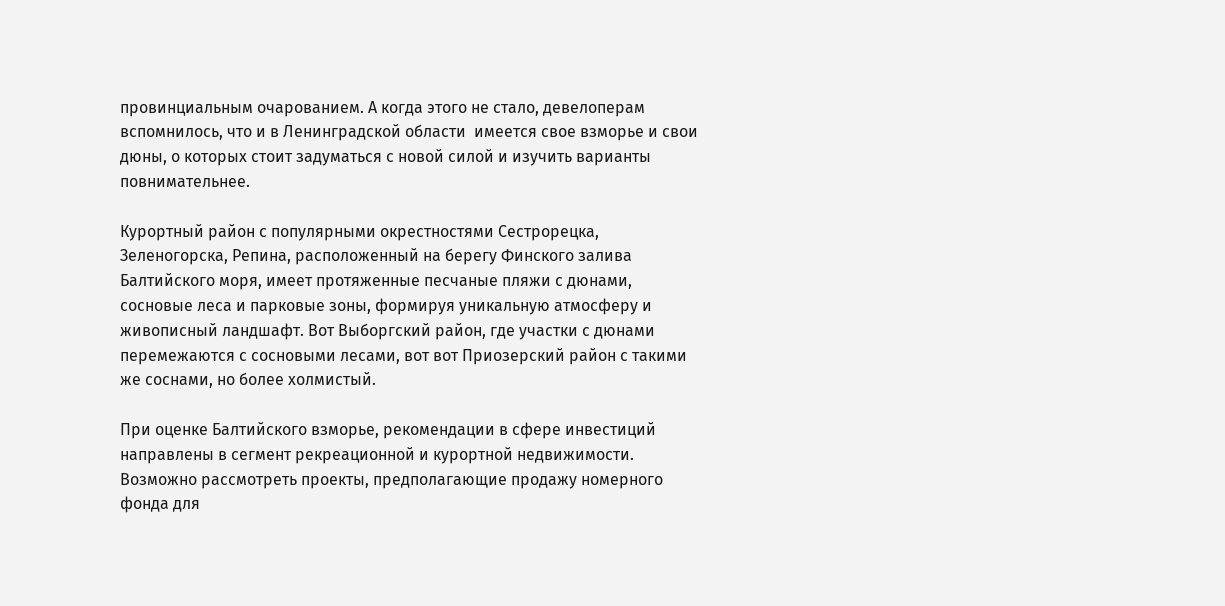провинциальным очарованием. А когда этого не стало, девелоперам вспомнилось, что и в Ленинградской области  имеется свое взморье и свои дюны, о которых стоит задуматься с новой силой и изучить варианты повнимательнее.

Курортный район с популярными окрестностями Сестрорецка, Зеленогорска, Репина, расположенный на берегу Финского залива Балтийского моря, имеет протяженные песчаные пляжи с дюнами, сосновые леса и парковые зоны, формируя уникальную атмосферу и живописный ландшафт. Вот Выборгский район, где участки с дюнами перемежаются с сосновыми лесами, вот вот Приозерский район с такими же соснами, но более холмистый.

При оценке Балтийского взморье, рекомендации в сфере инвестиций направлены в сегмент рекреационной и курортной недвижимости. Возможно рассмотреть проекты, предполагающие продажу номерного фонда для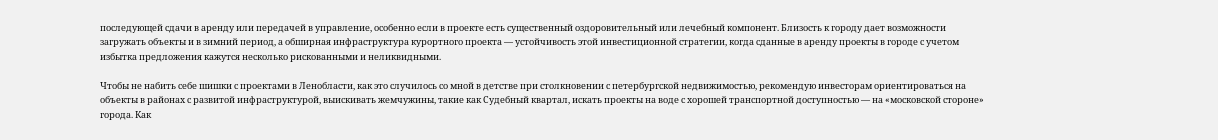последующей сдачи в аренду или передачей в управление, особенно если в проекте есть существенный оздоровительный или лечебный компонент. Близость к городу дает возможности загружать объекты и в зимний период, а обширная инфраструктура курортного проекта — устойчивость этой инвестиционной стратегии, когда сданные в аренду проекты в городе с учетом избытка предложения кажутся несколько рискованными и неликвидными.

Чтобы не набить себе шишки с проектами в Ленобласти, как это случилось со мной в детстве при столкновении с петербургской недвижимостью, рекомендую инвесторам ориентироваться на объекты в районах с развитой инфраструктурой, выискивать жемчужины, такие как Судебный квартал, искать проекты на воде с хорошей транспортной доступностью — на «московской стороне» города. Как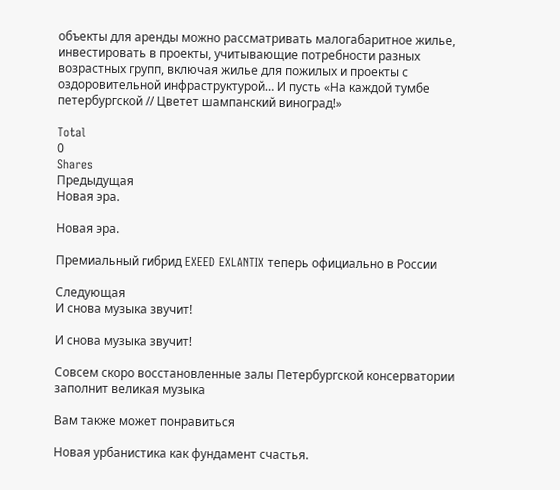объекты для аренды можно рассматривать малогабаритное жилье, инвестировать в проекты, учитывающие потребности разных возрастных групп, включая жилье для пожилых и проекты с оздоровительной инфраструктурой… И пусть «На каждой тумбе петербургской // Цветет шампанский виноград!»

Total
0
Shares
Предыдущая
Новая эра.

Новая эра.

Премиальный гибрид EXEED EXLANTIX теперь официально в России

Следующая
И снова музыка звучит!

И снова музыка звучит!

Совсем скоро восстановленные залы Петербургской консерватории заполнит великая музыка

Вам также может понравиться

Новая урбанистика как фундамент счастья.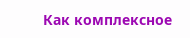Как комплексное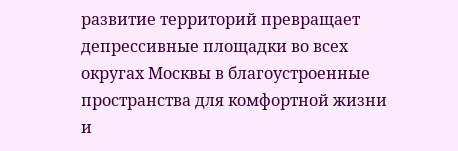развитие территорий превращает депрессивные площадки во всех округах Москвы в благоустроенные пространства для комфортной жизни и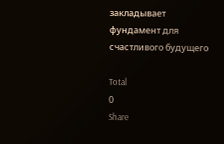закладывает фундамент для счастливого будущего

Total
0
Share